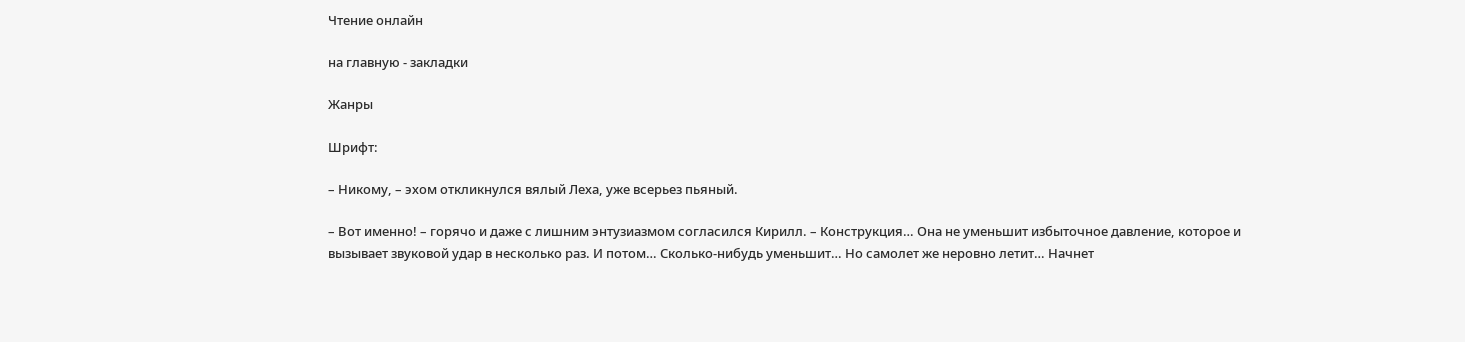Чтение онлайн

на главную - закладки

Жанры

Шрифт:

– Никому, – эхом откликнулся вялый Леха, уже всерьез пьяный.

– Вот именно! – горячо и даже с лишним энтузиазмом согласился Кирилл. – Конструкция… Она не уменьшит избыточное давление, которое и вызывает звуковой удар в несколько раз. И потом… Сколько-нибудь уменьшит… Но самолет же неровно летит… Начнет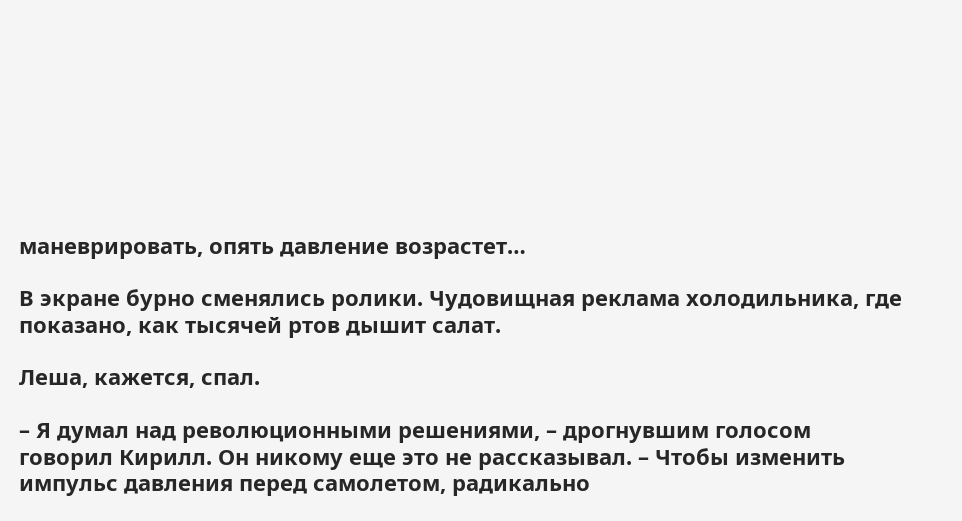маневрировать, опять давление возрастет…

В экране бурно сменялись ролики. Чудовищная реклама холодильника, где показано, как тысячей ртов дышит салат.

Леша, кажется, спал.

– Я думал над революционными решениями, – дрогнувшим голосом говорил Кирилл. Он никому еще это не рассказывал. – Чтобы изменить импульс давления перед самолетом, радикально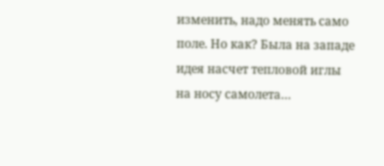изменить, надо менять само поле. Но как? Была на западе идея насчет тепловой иглы на носу самолета…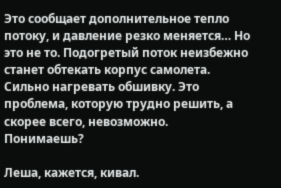Это сообщает дополнительное тепло потоку, и давление резко меняется… Но это не то. Подогретый поток неизбежно станет обтекать корпус самолета. Сильно нагревать обшивку. Это проблема, которую трудно решить, а скорее всего, невозможно. Понимаешь?

Леша, кажется, кивал.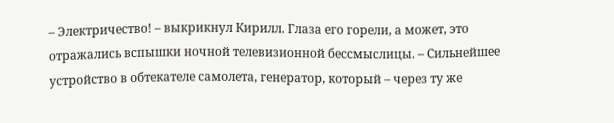– Электричество! – выкрикнул Кирилл. Глаза его горели, а может, это отражались вспышки ночной телевизионной бессмыслицы. – Сильнейшее устройство в обтекателе самолета, генератор, который – через ту же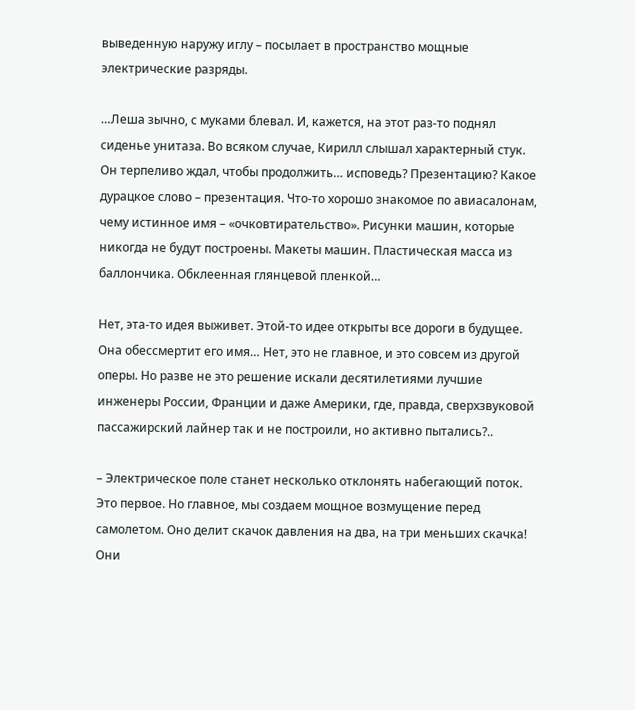выведенную наружу иглу – посылает в пространство мощные электрические разряды.

…Леша зычно, с муками блевал. И, кажется, на этот раз-то поднял сиденье унитаза. Во всяком случае, Кирилл слышал характерный стук. Он терпеливо ждал, чтобы продолжить… исповедь? Презентацию? Какое дурацкое слово – презентация. Что-то хорошо знакомое по авиасалонам, чему истинное имя – «очковтирательство». Рисунки машин, которые никогда не будут построены. Макеты машин. Пластическая масса из баллончика. Обклеенная глянцевой пленкой…

Нет, эта-то идея выживет. Этой-то идее открыты все дороги в будущее. Она обессмертит его имя… Нет, это не главное, и это совсем из другой оперы. Но разве не это решение искали десятилетиями лучшие инженеры России, Франции и даже Америки, где, правда, сверхзвуковой пассажирский лайнер так и не построили, но активно пытались?..

– Электрическое поле станет несколько отклонять набегающий поток. Это первое. Но главное, мы создаем мощное возмущение перед самолетом. Оно делит скачок давления на два, на три меньших скачка! Они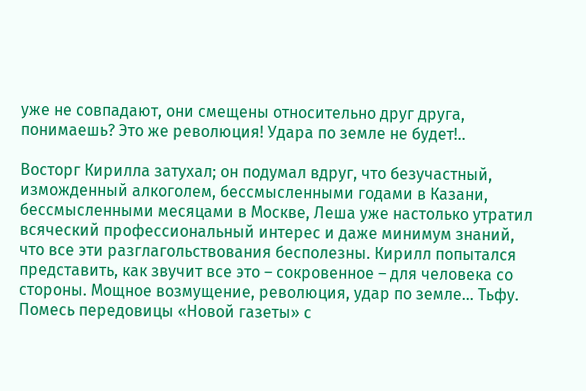уже не совпадают, они смещены относительно друг друга, понимаешь? Это же революция! Удара по земле не будет!..

Восторг Кирилла затухал; он подумал вдруг, что безучастный, изможденный алкоголем, бессмысленными годами в Казани, бессмысленными месяцами в Москве, Леша уже настолько утратил всяческий профессиональный интерес и даже минимум знаний, что все эти разглагольствования бесполезны. Кирилл попытался представить, как звучит все это – сокровенное – для человека со стороны. Мощное возмущение, революция, удар по земле… Тьфу. Помесь передовицы «Новой газеты» с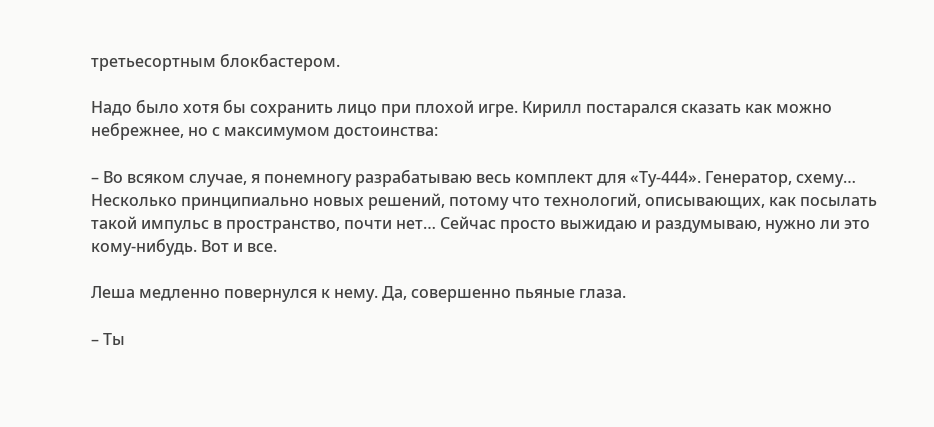третьесортным блокбастером.

Надо было хотя бы сохранить лицо при плохой игре. Кирилл постарался сказать как можно небрежнее, но с максимумом достоинства:

– Во всяком случае, я понемногу разрабатываю весь комплект для «Ту-444». Генератор, схему… Несколько принципиально новых решений, потому что технологий, описывающих, как посылать такой импульс в пространство, почти нет… Сейчас просто выжидаю и раздумываю, нужно ли это кому-нибудь. Вот и все.

Леша медленно повернулся к нему. Да, совершенно пьяные глаза.

– Ты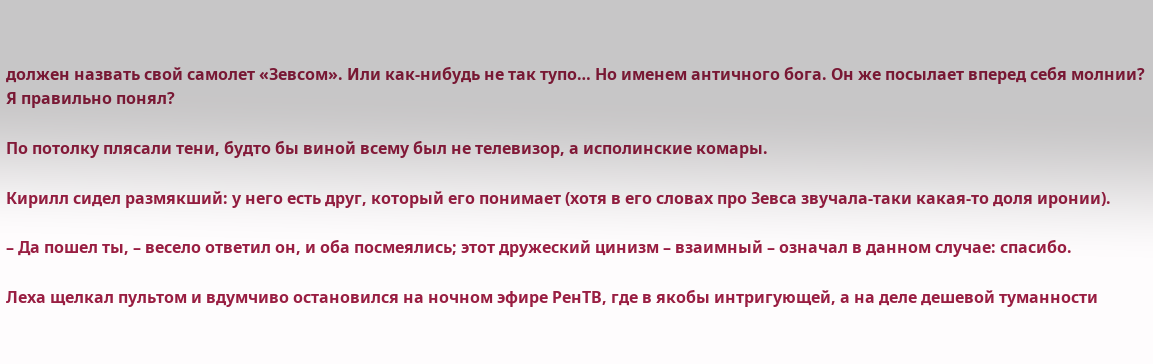должен назвать свой самолет «Зевсом». Или как-нибудь не так тупо… Но именем античного бога. Он же посылает вперед себя молнии? Я правильно понял?

По потолку плясали тени, будто бы виной всему был не телевизор, а исполинские комары.

Кирилл сидел размякший: у него есть друг, который его понимает (хотя в его словах про Зевса звучала-таки какая-то доля иронии).

– Да пошел ты, – весело ответил он, и оба посмеялись; этот дружеский цинизм – взаимный – означал в данном случае: спасибо.

Леха щелкал пультом и вдумчиво остановился на ночном эфире РенТВ, где в якобы интригующей, а на деле дешевой туманности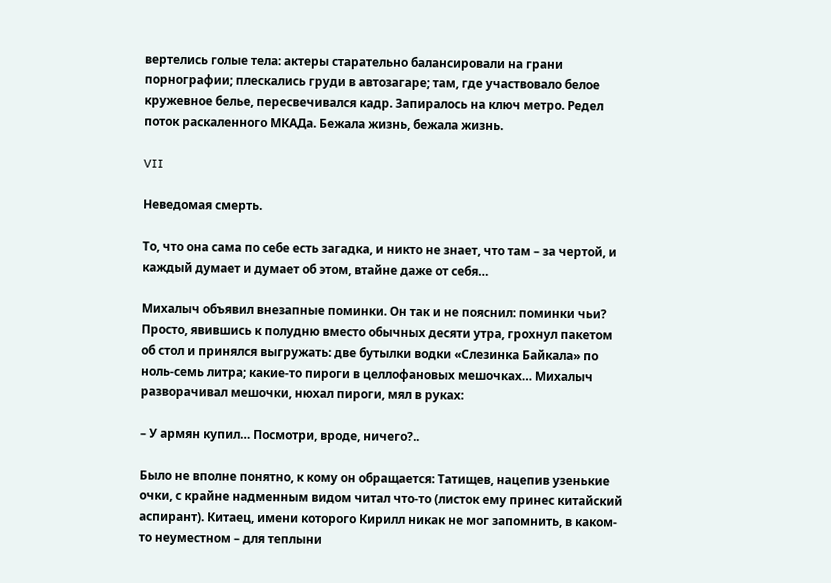вертелись голые тела: актеры старательно балансировали на грани порнографии; плескались груди в автозагаре; там, где участвовало белое кружевное белье, пересвечивался кадр. Запиралось на ключ метро. Редел поток раскаленного МКАДа. Бежала жизнь, бежала жизнь.

VII

Неведомая смерть.

То, что она сама по себе есть загадка, и никто не знает, что там – за чертой, и каждый думает и думает об этом, втайне даже от себя…

Михалыч объявил внезапные поминки. Он так и не пояснил: поминки чьи? Просто, явившись к полудню вместо обычных десяти утра, грохнул пакетом об стол и принялся выгружать: две бутылки водки «Слезинка Байкала» по ноль-семь литра; какие-то пироги в целлофановых мешочках… Михалыч разворачивал мешочки, нюхал пироги, мял в руках:

– У армян купил… Посмотри, вроде, ничего?..

Было не вполне понятно, к кому он обращается: Татищев, нацепив узенькие очки, с крайне надменным видом читал что-то (листок ему принес китайский аспирант). Китаец, имени которого Кирилл никак не мог запомнить, в каком-то неуместном – для теплыни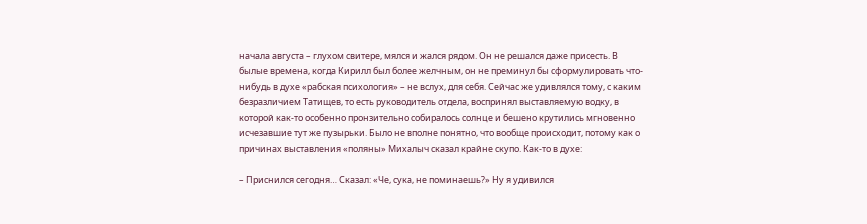начала августа – глухом свитере, мялся и жался рядом. Он не решался даже присесть. В былые времена, когда Кирилл был более желчным, он не преминул бы сформулировать что-нибудь в духе «рабская психология» – не вслух, для себя. Сейчас же удивлялся тому, с каким безразличием Татищев, то есть руководитель отдела, воспринял выставляемую водку, в которой как-то особенно пронзительно собиралось солнце и бешено крутились мгновенно исчезавшие тут же пузырьки. Было не вполне понятно, что вообще происходит, потому как о причинах выставления «поляны» Михалыч сказал крайне скупо. Как-то в духе:

– Приснился сегодня… Сказал: «Че, сука, не поминаешь?» Ну я удивился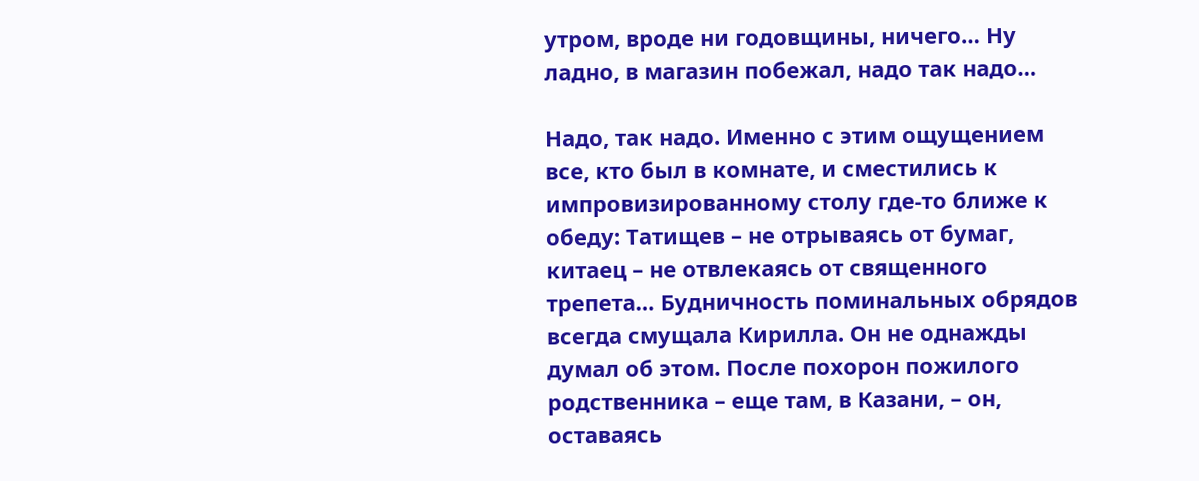утром, вроде ни годовщины, ничего… Ну ладно, в магазин побежал, надо так надо…

Надо, так надо. Именно с этим ощущением все, кто был в комнате, и сместились к импровизированному столу где-то ближе к обеду: Татищев – не отрываясь от бумаг, китаец – не отвлекаясь от священного трепета… Будничность поминальных обрядов всегда смущала Кирилла. Он не однажды думал об этом. После похорон пожилого родственника – еще там, в Казани, – он, оставаясь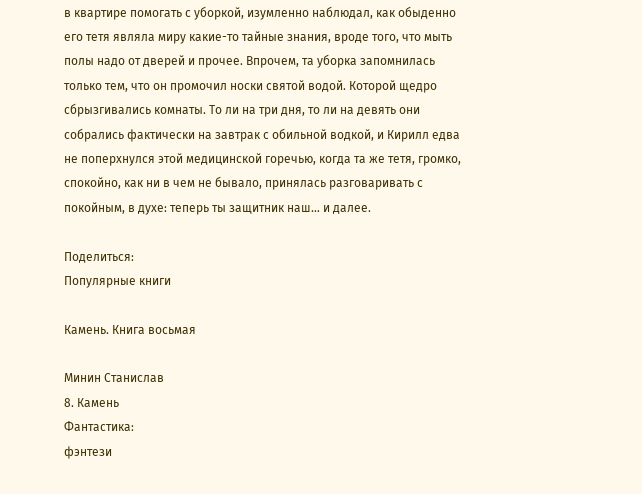в квартире помогать с уборкой, изумленно наблюдал, как обыденно его тетя являла миру какие-то тайные знания, вроде того, что мыть полы надо от дверей и прочее. Впрочем, та уборка запомнилась только тем, что он промочил носки святой водой. Которой щедро сбрызгивались комнаты. То ли на три дня, то ли на девять они собрались фактически на завтрак с обильной водкой, и Кирилл едва не поперхнулся этой медицинской горечью, когда та же тетя, громко, спокойно, как ни в чем не бывало, принялась разговаривать с покойным, в духе: теперь ты защитник наш… и далее.

Поделиться:
Популярные книги

Камень. Книга восьмая

Минин Станислав
8. Камень
Фантастика:
фэнтези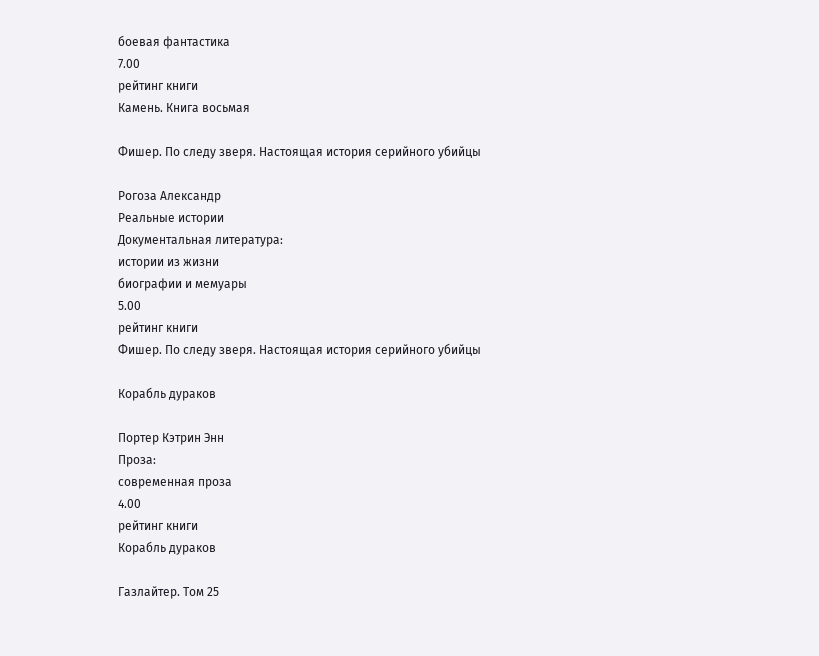боевая фантастика
7.00
рейтинг книги
Камень. Книга восьмая

Фишер. По следу зверя. Настоящая история серийного убийцы

Рогоза Александр
Реальные истории
Документальная литература:
истории из жизни
биографии и мемуары
5.00
рейтинг книги
Фишер. По следу зверя. Настоящая история серийного убийцы

Корабль дураков

Портер Кэтрин Энн
Проза:
современная проза
4.00
рейтинг книги
Корабль дураков

Газлайтер. Том 25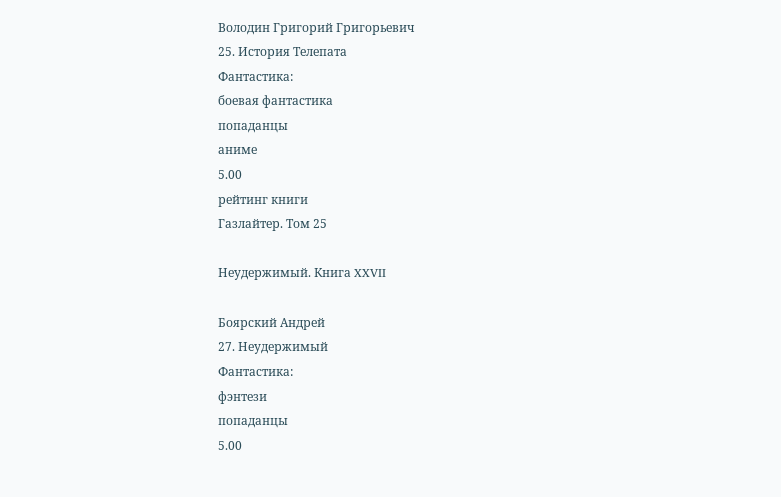Володин Григорий Григорьевич
25. История Телепата
Фантастика:
боевая фантастика
попаданцы
аниме
5.00
рейтинг книги
Газлайтер. Том 25

Неудержимый. Книга XXVII

Боярский Андрей
27. Неудержимый
Фантастика:
фэнтези
попаданцы
5.00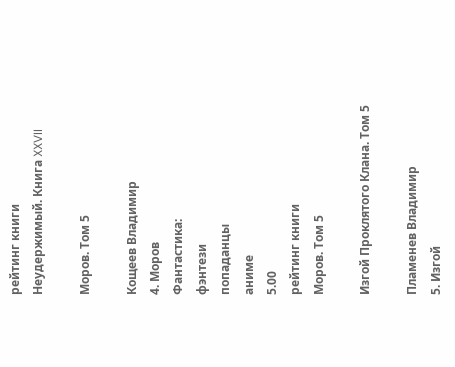рейтинг книги
Неудержимый. Книга XXVII

Моров. Том 5

Кощеев Владимир
4. Моров
Фантастика:
фэнтези
попаданцы
аниме
5.00
рейтинг книги
Моров. Том 5

Изгой Проклятого Клана. Том 5

Пламенев Владимир
5. Изгой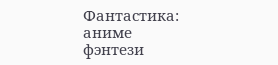Фантастика:
аниме
фэнтези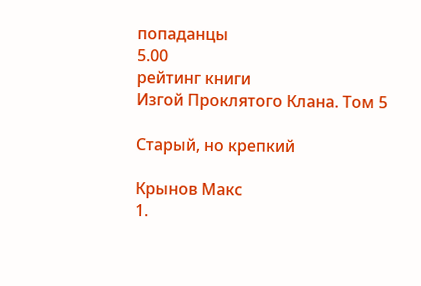попаданцы
5.00
рейтинг книги
Изгой Проклятого Клана. Том 5

Старый, но крепкий

Крынов Макс
1.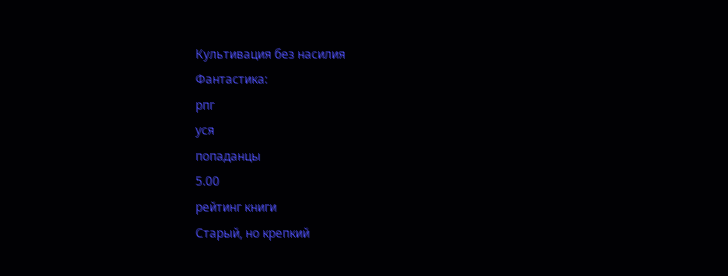Культивация без насилия
Фантастика:
рпг
уся
попаданцы
5.00
рейтинг книги
Старый, но крепкий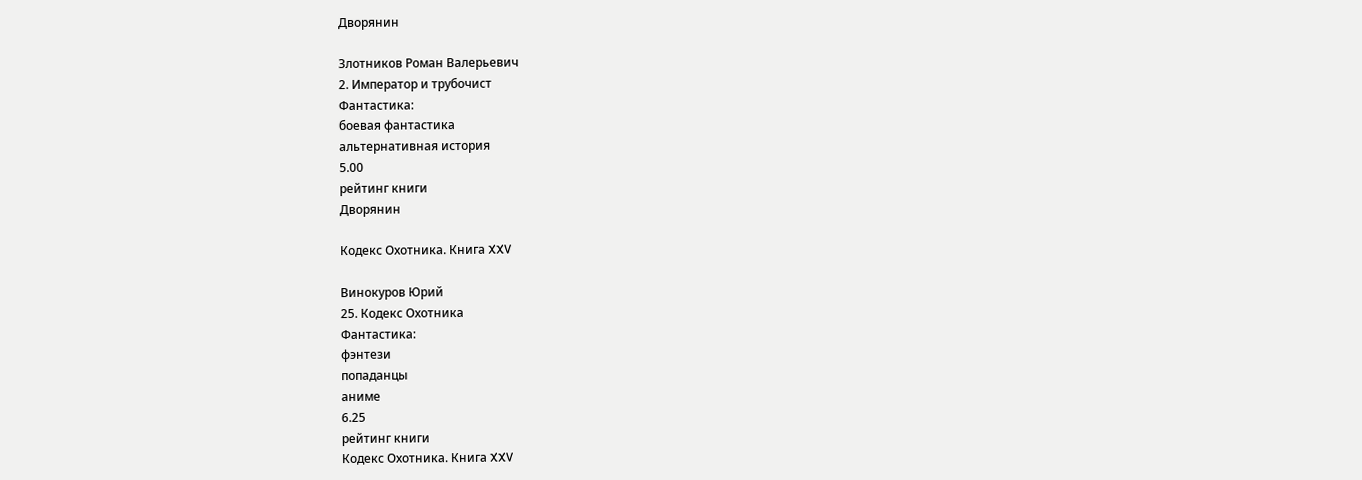Дворянин

Злотников Роман Валерьевич
2. Император и трубочист
Фантастика:
боевая фантастика
альтернативная история
5.00
рейтинг книги
Дворянин

Кодекс Охотника. Книга XXV

Винокуров Юрий
25. Кодекс Охотника
Фантастика:
фэнтези
попаданцы
аниме
6.25
рейтинг книги
Кодекс Охотника. Книга XXV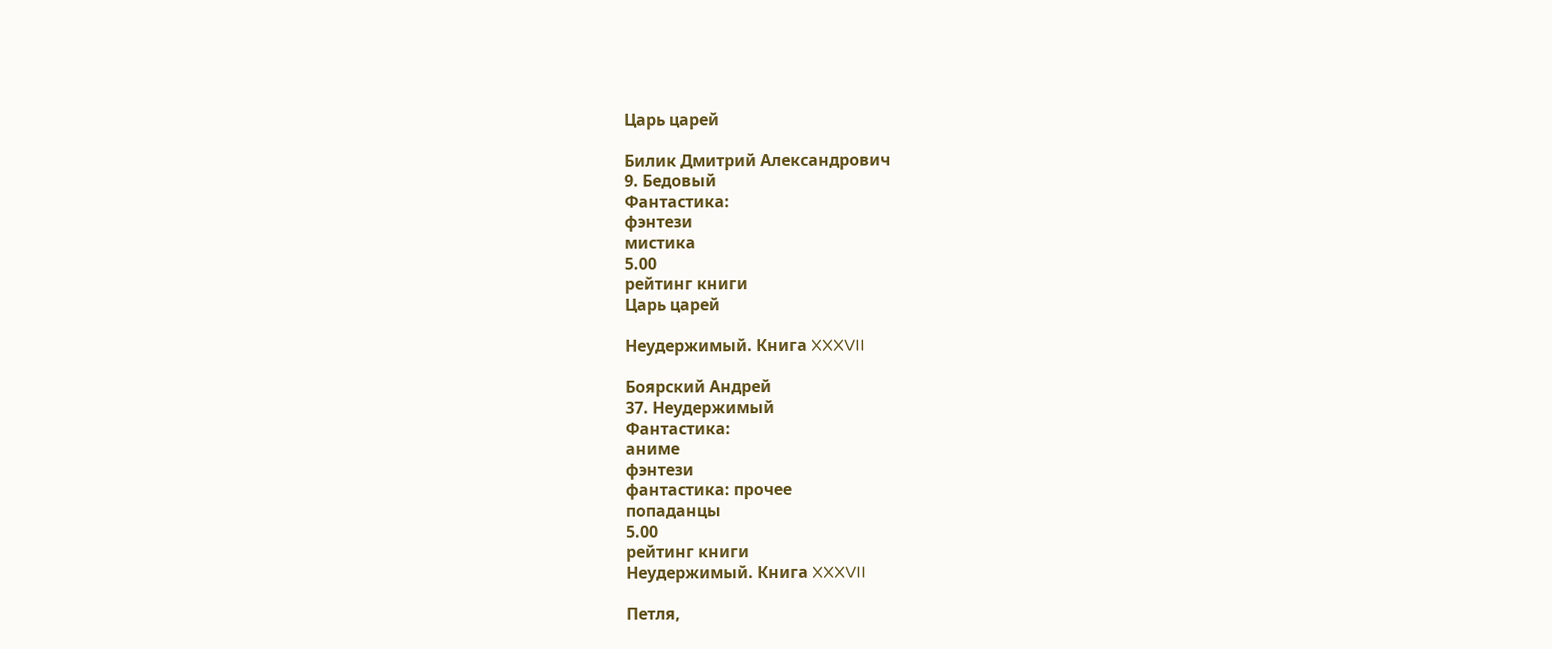Царь царей

Билик Дмитрий Александрович
9. Бедовый
Фантастика:
фэнтези
мистика
5.00
рейтинг книги
Царь царей

Неудержимый. Книга XXXVII

Боярский Андрей
37. Неудержимый
Фантастика:
аниме
фэнтези
фантастика: прочее
попаданцы
5.00
рейтинг книги
Неудержимый. Книга XXXVII

Петля,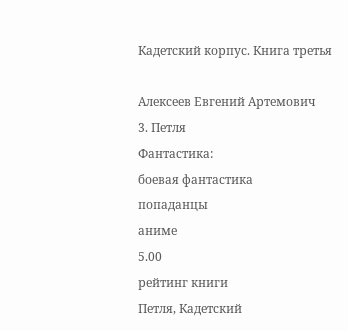Кадетский корпус. Книга третья

Алексеев Евгений Артемович
3. Петля
Фантастика:
боевая фантастика
попаданцы
аниме
5.00
рейтинг книги
Петля, Кадетский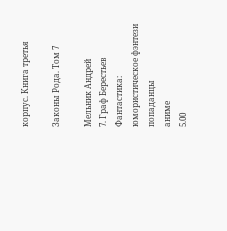корпус. Книга третья

Законы Рода. Том 7

Мельник Андрей
7. Граф Берестьев
Фантастика:
юмористическое фэнтези
попаданцы
аниме
5.00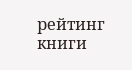рейтинг книги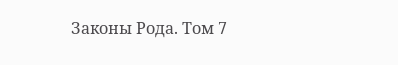Законы Рода. Том 7